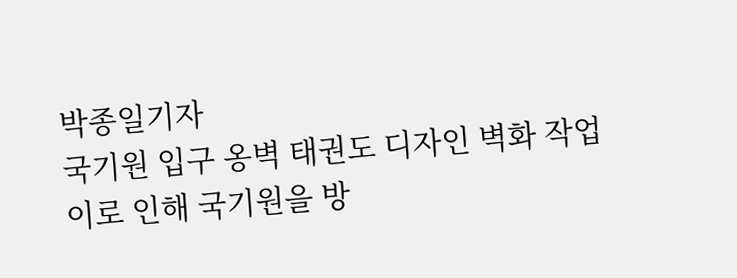박종일기자
국기원 입구 옹벽 태권도 디자인 벽화 작업
이로 인해 국기원을 방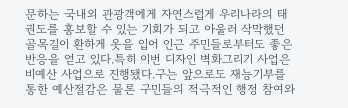문하는 국내외 관광객에게 자연스럽게 우리나라의 태권도를 홍보할 수 있는 기회가 되고 아울러 삭막했던 골목길이 환하게 옷을 입어 인근 주민들로부터도 좋은 반응을 얻고 있다.특히 이번 디자인 벽화그리기 사업은 비예산 사업으로 진행됐다.구는 앞으로도 재능기부를 통한 예산절감은 물론 구민들의 적극적인 행정 참여와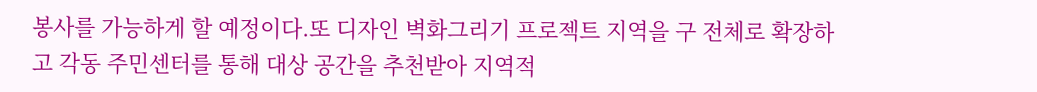봉사를 가능하게 할 예정이다.또 디자인 벽화그리기 프로젝트 지역을 구 전체로 확장하고 각동 주민센터를 통해 대상 공간을 추천받아 지역적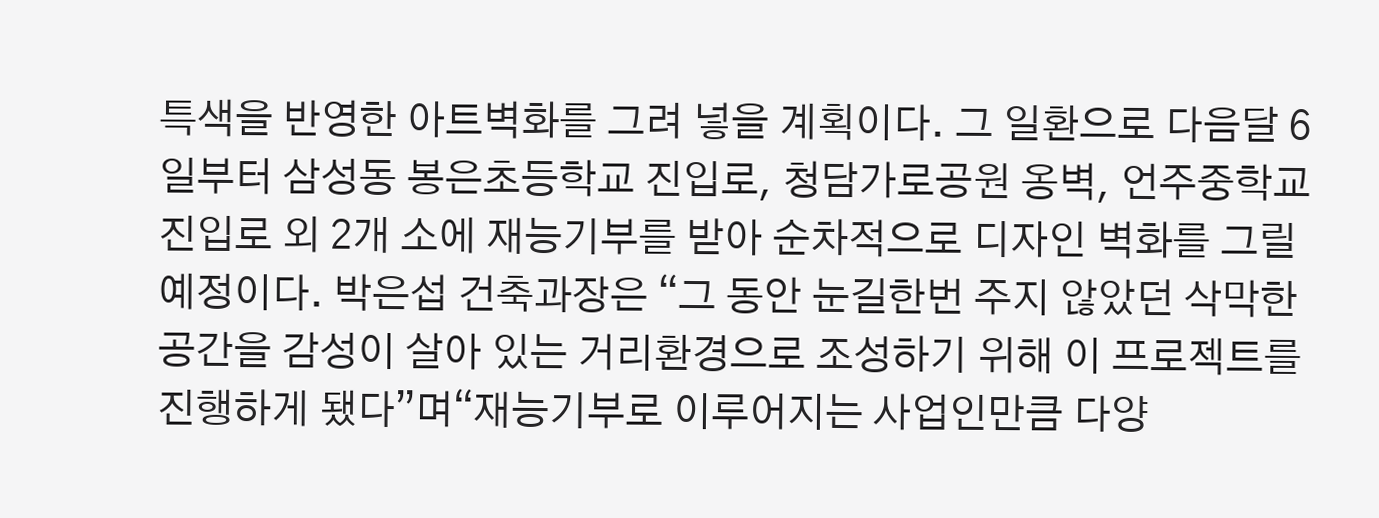특색을 반영한 아트벽화를 그려 넣을 계획이다. 그 일환으로 다음달 6일부터 삼성동 봉은초등학교 진입로, 청담가로공원 옹벽, 언주중학교 진입로 외 2개 소에 재능기부를 받아 순차적으로 디자인 벽화를 그릴 예정이다. 박은섭 건축과장은 “그 동안 눈길한번 주지 않았던 삭막한 공간을 감성이 살아 있는 거리환경으로 조성하기 위해 이 프로젝트를 진행하게 됐다”며“재능기부로 이루어지는 사업인만큼 다양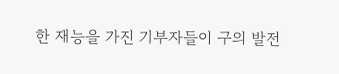한 재능을 가진 기부자들이 구의 발전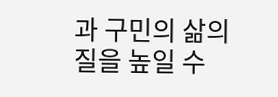과 구민의 삶의 질을 높일 수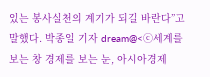있는 봉사실천의 계기가 되길 바란다”고 말했다. 박종일 기자 dream@<ⓒ세계를 보는 창 경제를 보는 눈, 아시아경제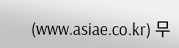(www.asiae.co.kr) 무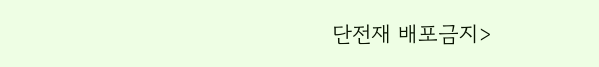단전재 배포금지>